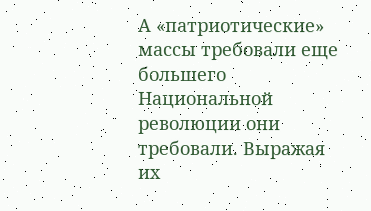А «патриотические» массы требовали еще большего Национальной революции они требовали. Выражая их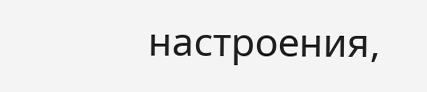настроения,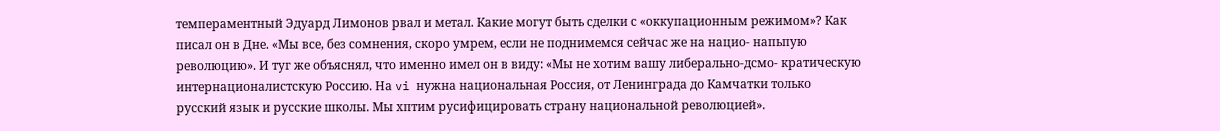темпераментный Эдуард Лимонов рвал и метал. Какие могут быть сделки с «оккупационным режимом»? Как писал он в Дне. «Мы все, без сомнения, скоро умрем, если не поднимемся сейчас же на нацио- напьпую революцию». И туг же объяснял, что именно имел он в виду: «Мы не хотим вашу либерально-дсмо- кратическую интернационалистскую Россию. На vi нужна национальная Россия, от Ленинграда до Камчатки только русский язык и русские школы. Мы хптим русифицировать страну национальной революцией».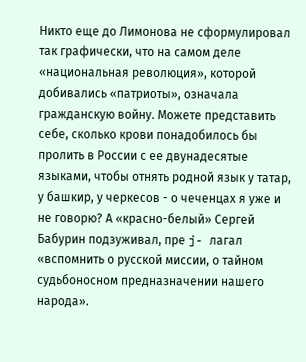Никто еще до Лимонова не сформулировал так графически, что на самом деле «национальная революция», которой добивались «патриоты», означала гражданскую войну. Можете представить себе, сколько крови понадобилось бы пролить в России с ее двунадесятые языками, чтобы отнять родной язык у татар, у башкир, у черкесов - о чеченцах я уже и не говорю? А «красно-белый» Сергей Бабурин подзуживал, пре j- лагал «вспомнить о русской миссии, о тайном судьбоносном предназначении нашего народа».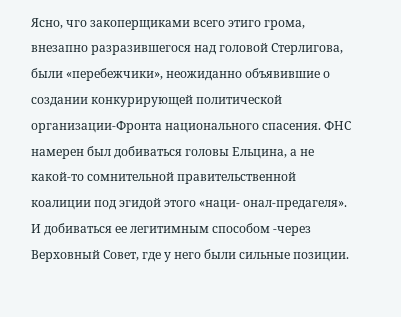Ясно, чго закоперщиками всего этиго грома, внезапно разразившегося над головой Стерлигова, были «перебежчики», неожиданно объявившие о создании конкурирующей политической организации-Фронта национального спасения. ФНС намерен был добиваться головы Ельцина, а не какой-то сомнительной правительственной коалиции под эгидой этого «наци- онал-предагеля». И добиваться ее легитимным способом -через Верховный Совет, где у него были сильные позиции.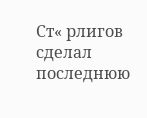Ст« рлигов сделал последнюю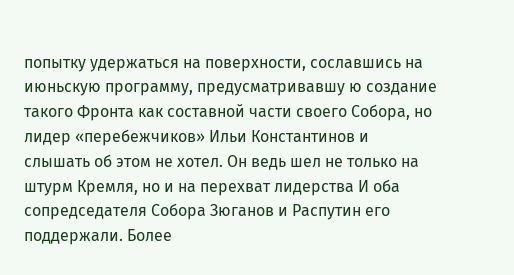попытку удержаться на поверхности, сославшись на июньскую программу, предусматривавшу ю создание такого Фронта как составной части своего Собора, но лидер «перебежчиков» Ильи Константинов и слышать об этом не хотел. Он ведь шел не только на штурм Кремля, но и на перехват лидерства И оба сопредседателя Собора Зюганов и Распутин его поддержали. Более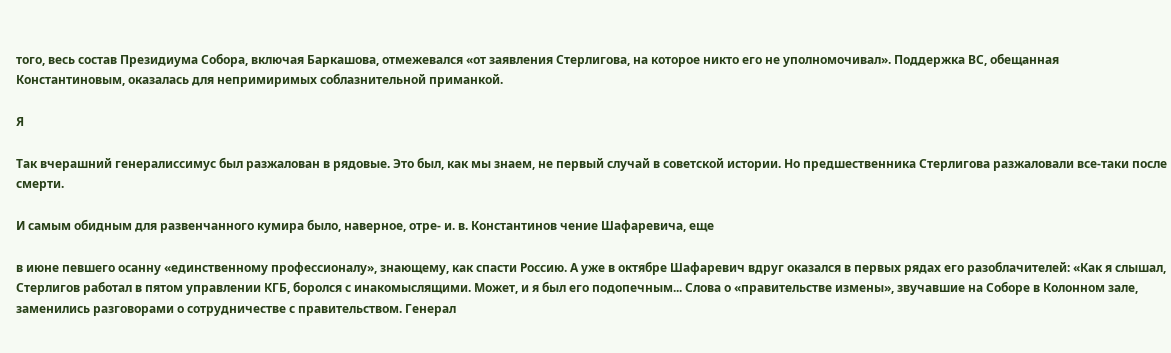того, весь состав Президиума Собора, включая Баркашова, отмежевался «от заявления Стерлигова, на которое никто его не уполномочивал». Поддержка ВС, обещанная Константиновым, оказалась для непримиримых соблазнительной приманкой.

Я

Так вчерашний генералиссимус был разжалован в рядовые. Это был, как мы знаем, не первый случай в советской истории. Но предшественника Стерлигова разжаловали все-таки после смерти.

И самым обидным для развенчанного кумира было, наверное, отре- и. в. Константинов чение Шафаревича, еще

в июне певшего осанну «единственному профессионалу», знающему, как спасти Россию. А уже в октябре Шафаревич вдруг оказался в первых рядах его разоблачителей: «Как я слышал, Стерлигов работал в пятом управлении КГБ, боролся с инакомыслящими. Может, и я был его подопечным... Слова о «правительстве измены», звучавшие на Соборе в Колонном зале, заменились разговорами о сотрудничестве с правительством. Генерал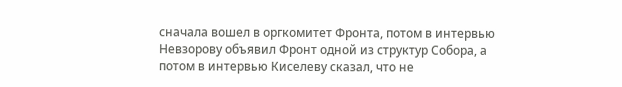сначала вошел в оргкомитет Фронта, потом в интервью Невзорову объявил Фронт одной из структур Собора, а потом в интервью Киселеву сказал, что не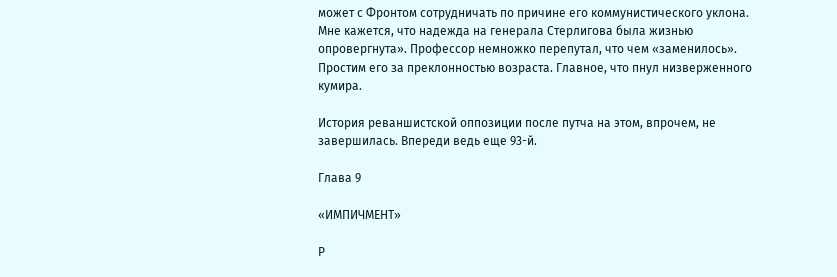может с Фронтом сотрудничать по причине его коммунистического уклона. Мне кажется, что надежда на генерала Стерлигова была жизнью опровергнута». Профессор немножко перепутал, что чем «заменилось». Простим его за преклонностью возраста. Главное, что пнул низверженного кумира.

История реваншистской оппозиции после путча на этом, впрочем, не завершилась. Впереди ведь еще 93-й.

Глава 9

«ИМПИЧМЕНТ»

Р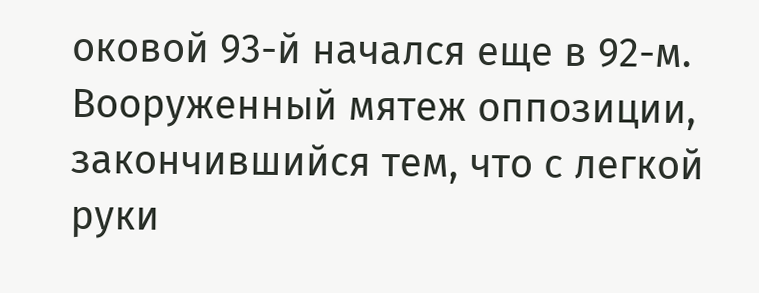оковой 93-й начался еще в 92-м. Вооруженный мятеж оппозиции, закончившийся тем, что с легкой руки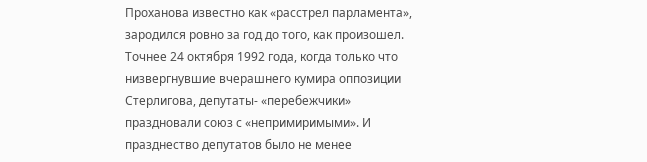Проханова известно как «расстрел парламента», зародился ровно за год до того, как произошел. Точнее 24 октября 1992 года, когда только что низвергнувшие вчерашнего кумира оппозиции Стерлигова, депутаты- «перебежчики» праздновали союз с «непримиримыми». И празднество депутатов было не менее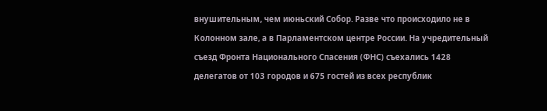внушительным, чем июньский Собор. Разве что происходило не в Колонном зале, а в Парламентском центре России. На учредительный съезд Фронта Национального Спасения (ФНС) съехались 1428 делегатов от 103 городов и 675 гостей из всех республик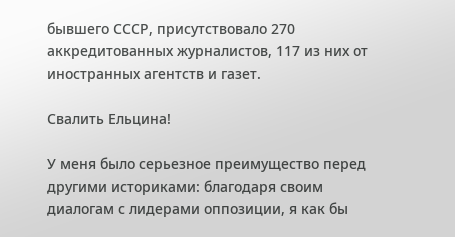бывшего СССР, присутствовало 270 аккредитованных журналистов, 117 из них от иностранных агентств и газет.

Свалить Ельцина!

У меня было серьезное преимущество перед другими историками: благодаря своим диалогам с лидерами оппозиции, я как бы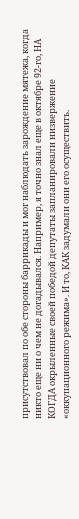присутствовал по обе стороны баррикады и мог наблюдать зарождение мятежа, когда никто еще ни о чем не догадывался. Например, я точно знал еще в октябре 92-го, НА КОГДА окрыленные своей победой депутаты запланировали низвержение «оккупационного режима». И то, КАК задумали они его осуществить.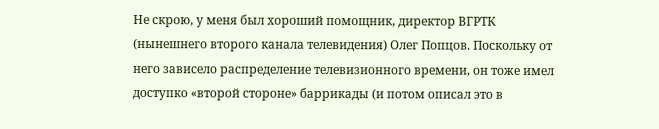Не скрою, у меня был хороший помощник, директор ВГРТК (нынешнего второго канала телевидения) Олег Попцов. Поскольку от него зависело распределение телевизионного времени, он тоже имел доступко «второй стороне» баррикады (и потом описал это в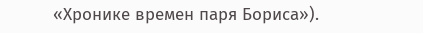«Хронике времен паря Бориса»).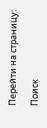Перейти на страницу:

Поиск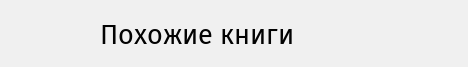Похожие книги